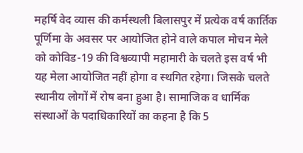महर्षि वेद व्यास की कर्मस्थली बिलासपुर में प्रत्येक वर्ष कार्तिक पूर्णिमा के अवसर पर आयोजित होने वाले कपाल मोचन मेले को कोविड-19 की विश्वव्यापी महामारी के चलते इस वर्ष भी यह मेला आयोजित नहीं होगा व स्थगित रहेगा। जिसके चलते स्थानीय लोगों में रोष बना हुआ है। सामाजिक व धार्मिक संस्थाओं के पदाधिकारियों का कहना है कि 5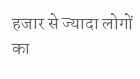हजार से ज्यादा लोगों का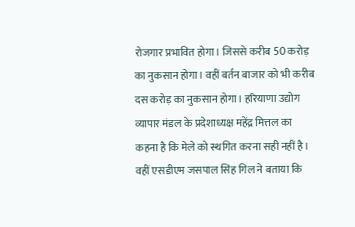रोजगार प्रभावित होगा। जिससे करीब 50 करोड़ का नुकसान होगा। वहीं बर्तन बाजार को भी करीब दस करोड़ का नुकसान होगा। हरियाणा उद्योग व्यापार मंडल के प्रदेशाध्यक्ष महेंद्र मित्तल का कहना है कि मेले को स्थगित करना सही नहीं है।
वहीं एसडीएम जसपाल सिंह गिल ने बताया कि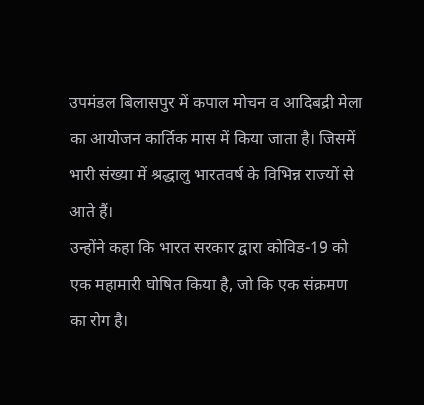उपमंडल बिलासपुर में कपाल मोचन व आदिबद्री मेला का आयोजन कार्तिक मास में किया जाता है। जिसमें भारी संख्या में श्रद्धालु भारतवर्ष के विभिन्न राज्यों से आते हैं।
उन्होंने कहा कि भारत सरकार द्वारा कोविड-19 को एक महामारी घोषित किया है, जो कि एक संक्रमण का रोग है।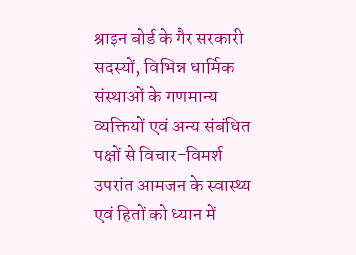श्राइन बोर्ड के गैर सरकारी सदस्यों, विभिन्न धार्मिक संस्थाओं के गणमान्य व्यक्तियों एवं अन्य संबंधित पक्षों से विचार-विमर्श उपरांत आमजन के स्वास्थ्य एवं हितों को ध्यान में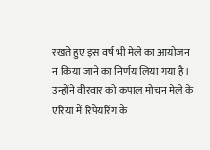रखते हुए इस वर्ष भी मेले का आयोजन न किया जाने का निर्णय लिया गया है।
उन्होंने वीरवार को कपाल मोचन मेले के एरिया में रिपेयरिंग के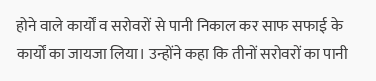होने वाले कार्यों व सरोवरों से पानी निकाल कर साफ सफाई के कार्यों का जायजा लिया। उन्होंने कहा कि तीनों सरोवरों का पानी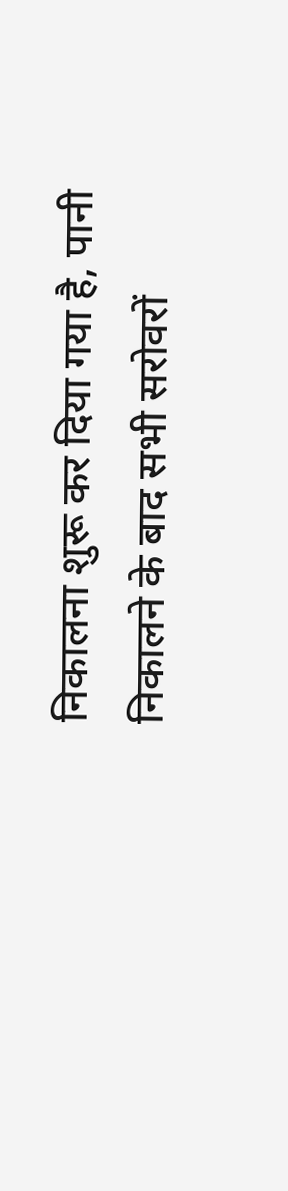निकालना शुरू कर दिया गया है, पानी निकालने के बाद सभी सरोवरों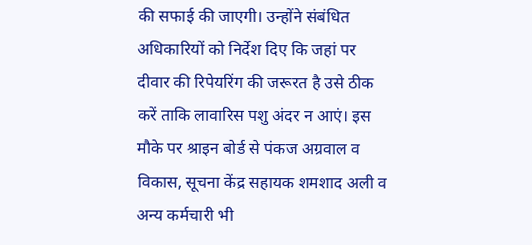की सफाई की जाएगी। उन्होंने संबंधित अधिकारियों को निर्देश दिए कि जहां पर दीवार की रिपेयरिंग की जरूरत है उसे ठीक करें ताकि लावारिस पशु अंदर न आएं। इस मौके पर श्राइन बोर्ड से पंकज अग्रवाल व विकास, सूचना केंद्र सहायक शमशाद अली व अन्य कर्मचारी भी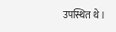उपस्थित थे।